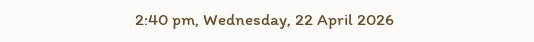2:40 pm, Wednesday, 22 April 2026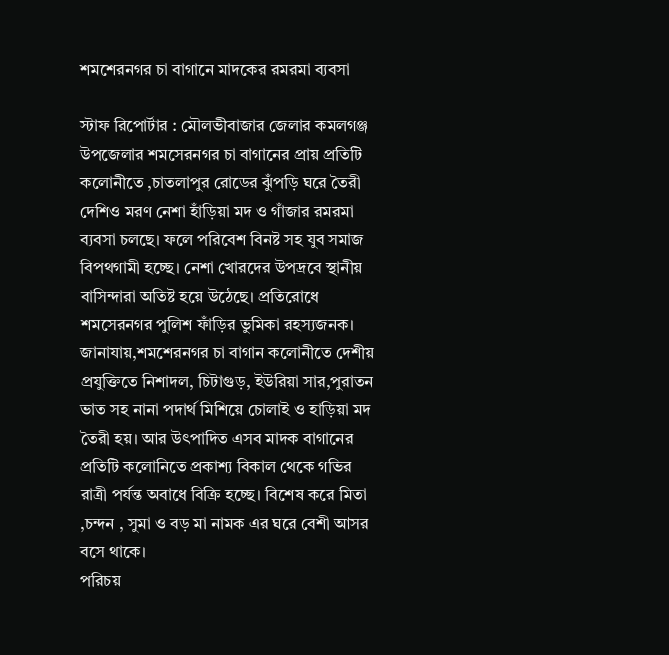শমশেরনগর চা বাগানে মাদকের রমরমা ব্যবসা

স্টাফ রিপোর্টার : মৌলভীবাজার জেলার কমলগঞ্জ উপজেলার শমসেরনগর চা বাগানের প্রায় প্রতিটি কলোনীতে ,চাতলাপুর রোডের ঝুঁপড়ি ঘরে তৈরী দেশিও মরণ নেশা হাঁড়িয়া মদ ও গাঁজার রমরমা ব্যবসা চলছে। ফলে পরিবেশ বিনষ্ট সহ যুব সমাজ বিপথগামী হচ্ছে। নেশা খোরদের উপদ্রবে স্থানীয় বাসিন্দারা অতিষ্ট হয়ে উঠেছে। প্রতিরোধে শমসেরনগর পুলিশ ফাঁড়ির ভুমিকা রহস্যজনক।
জানাযায়,শমশেরনগর চা বাগান কলোনীতে দেশীয় প্রযুক্তিতে নিশাদল, চিটাগুড়, ইউরিয়া সার,পুরাতন ভাত সহ নানা পদার্থ মিশিয়ে চোলাই ও হাড়িয়া মদ তৈরী হয়। আর উৎপাদিত এসব মাদক বাগানের প্রতিটি কলোনিতে প্রকাশ্য বিকাল থেকে গভির রাত্রী পর্যন্ত অবাধে বিক্রি হচ্ছে। বিশেষ করে মিতা ,চন্দন , সুমা ও বড় মা নামক এর ঘরে বেশী আসর বসে থাকে।
পরিচয়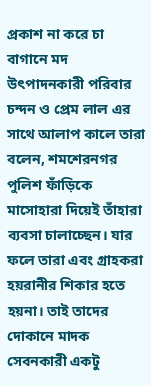প্রকাশ না করে চা বাগানে মদ উৎপাদনকারী পরিবার চন্দন ও প্রেম লাল এর সাথে আলাপ কালে তারা বলেন, শমশেরনগর পুলিশ ফাঁড়িকে মাসোহারা দিয়েই তাঁহারা ব্যবসা চালাচ্ছেন। যার ফলে তারা এবং গ্রাহকরা হয়রানীর শিকার হতে হয়না। তাই তাদের দোকানে মাদক সেবনকারী একটু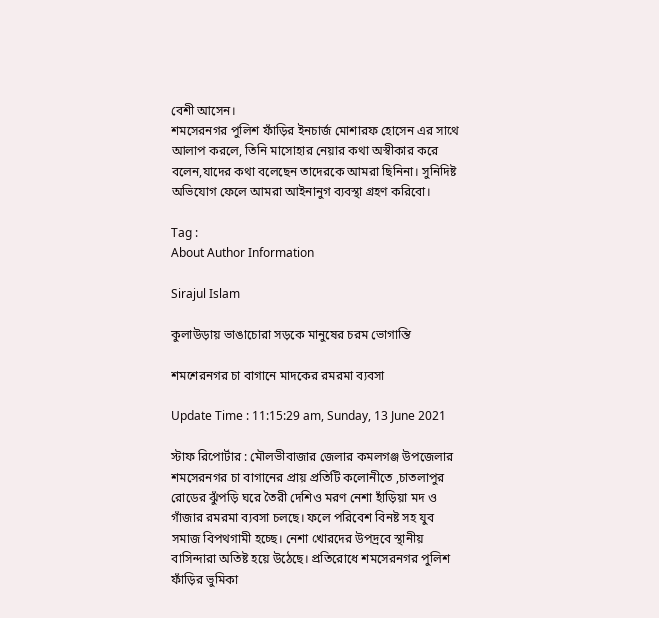বেশী আসেন।
শমসেরনগর পুলিশ ফাঁড়ির ইনচার্জ মোশারফ হোসেন এর সাথে আলাপ করলে, তিনি মাসোহার নেয়ার কথা অস্বীকার করে বলেন,যাদের কথা বলেছেন তাদেরকে আমরা ছিনিনা। সুনিদিষ্ট অভিযোগ ফেলে আমরা আইনানুগ ব্যবস্থা গ্রহণ করিবো।

Tag :
About Author Information

Sirajul Islam

কুলাউড়ায় ভাঙাচোরা সড়কে মানুষের চরম ভোগান্তি

শমশেরনগর চা বাগানে মাদকের রমরমা ব্যবসা

Update Time : 11:15:29 am, Sunday, 13 June 2021

স্টাফ রিপোর্টার : মৌলভীবাজার জেলার কমলগঞ্জ উপজেলার শমসেরনগর চা বাগানের প্রায় প্রতিটি কলোনীতে ,চাতলাপুর রোডের ঝুঁপড়ি ঘরে তৈরী দেশিও মরণ নেশা হাঁড়িয়া মদ ও গাঁজার রমরমা ব্যবসা চলছে। ফলে পরিবেশ বিনষ্ট সহ যুব সমাজ বিপথগামী হচ্ছে। নেশা খোরদের উপদ্রবে স্থানীয় বাসিন্দারা অতিষ্ট হয়ে উঠেছে। প্রতিরোধে শমসেরনগর পুলিশ ফাঁড়ির ভুমিকা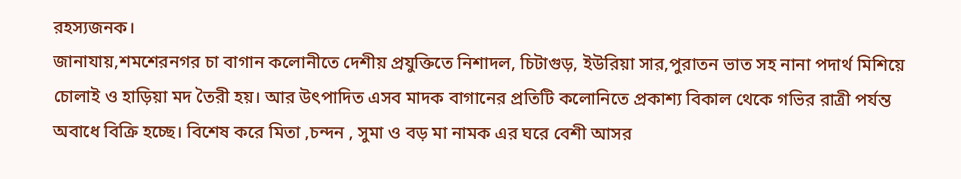রহস্যজনক।
জানাযায়,শমশেরনগর চা বাগান কলোনীতে দেশীয় প্রযুক্তিতে নিশাদল, চিটাগুড়, ইউরিয়া সার,পুরাতন ভাত সহ নানা পদার্থ মিশিয়ে চোলাই ও হাড়িয়া মদ তৈরী হয়। আর উৎপাদিত এসব মাদক বাগানের প্রতিটি কলোনিতে প্রকাশ্য বিকাল থেকে গভির রাত্রী পর্যন্ত অবাধে বিক্রি হচ্ছে। বিশেষ করে মিতা ,চন্দন , সুমা ও বড় মা নামক এর ঘরে বেশী আসর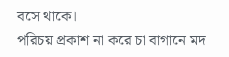বসে থাকে।
পরিচয় প্রকাশ না করে চা বাগানে মদ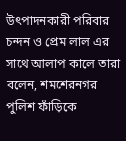উৎপাদনকারী পরিবার চন্দন ও প্রেম লাল এর সাথে আলাপ কালে তারা বলেন, শমশেরনগর পুলিশ ফাঁড়িকে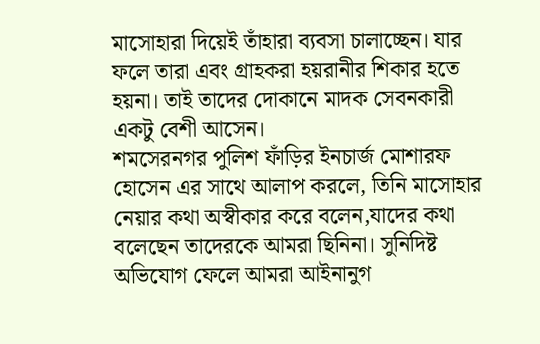মাসোহারা দিয়েই তাঁহারা ব্যবসা চালাচ্ছেন। যার ফলে তারা এবং গ্রাহকরা হয়রানীর শিকার হতে হয়না। তাই তাদের দোকানে মাদক সেবনকারী একটু বেশী আসেন।
শমসেরনগর পুলিশ ফাঁড়ির ইনচার্জ মোশারফ হোসেন এর সাথে আলাপ করলে, তিনি মাসোহার নেয়ার কথা অস্বীকার করে বলেন,যাদের কথা বলেছেন তাদেরকে আমরা ছিনিনা। সুনিদিষ্ট অভিযোগ ফেলে আমরা আইনানুগ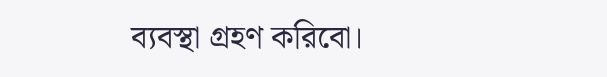ব্যবস্থা গ্রহণ করিবো।